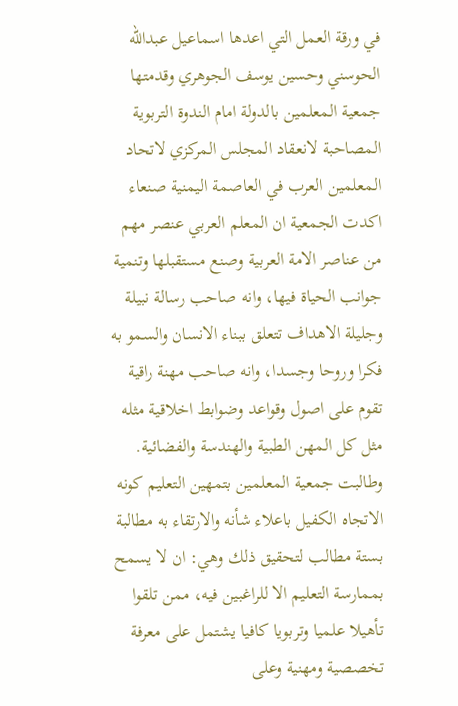في ورقة العمل التي اعدها اسماعيل عبدالله الحوسني وحسين يوسف الجوهري وقدمتها جمعية المعلمين بالدولة امام الندوة التربوية المصاحبة لانعقاد المجلس المركزي لاتحاد المعلمين العرب في العاصمة اليمنية صنعاء اكدت الجمعية ان المعلم العربي عنصر مهم من عناصر الامة العربية وصنع مستقبلها وتنمية جوانب الحياة فيها، وانه صاحب رسالة نبيلة وجليلة الاهداف تتعلق ببناء الانسان والسمو به فكرا وروحا وجسدا، وانه صاحب مهنة راقية تقوم على اصول وقواعد وضوابط اخلاقية مثله مثل كل المهن الطبية والهندسة والفضائية. وطالبت جمعية المعلمين بتمهين التعليم كونه الاتجاه الكفيل باعلاء شأنه والارتقاء به مطالبة بستة مطالب لتحقيق ذلك وهي: ان لا يسمح بممارسة التعليم الا للراغبين فيه، ممن تلقوا تأهيلا علميا وتربويا كافيا يشتمل على معرفة تخصصية ومهنية وعلى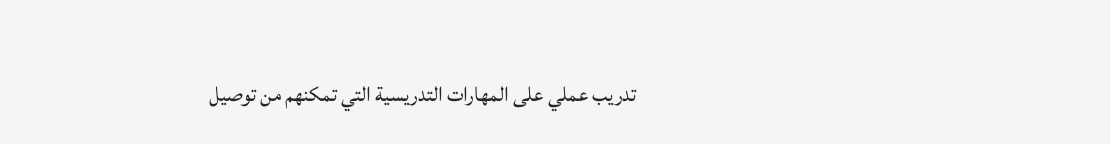تدريب عملي على المهارات التدريسية التي تمكنهم من توصيل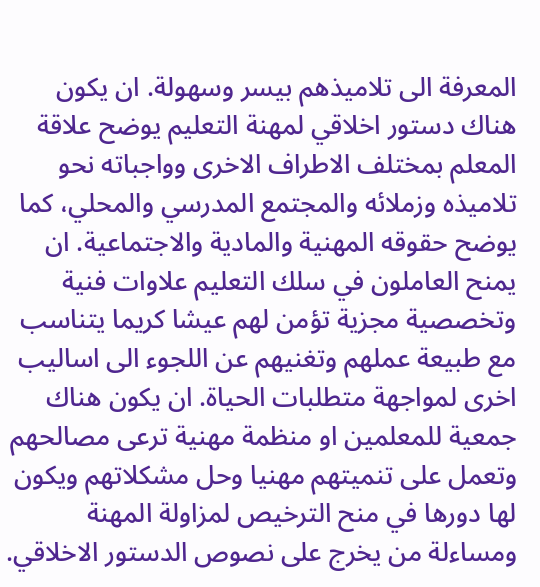المعرفة الى تلاميذهم بيسر وسهولة. ان يكون هناك دستور اخلاقي لمهنة التعليم يوضح علاقة المعلم بمختلف الاطراف الاخرى وواجباته نحو تلاميذه وزملائه والمجتمع المدرسي والمحلي، كما يوضح حقوقه المهنية والمادية والاجتماعية. ان يمنح العاملون في سلك التعليم علاوات فنية وتخصصية مجزية تؤمن لهم عيشا كريما يتناسب مع طبيعة عملهم وتغنيهم عن اللجوء الى اساليب اخرى لمواجهة متطلبات الحياة. ان يكون هناك جمعية للمعلمين او منظمة مهنية ترعى مصالحهم وتعمل على تنميتهم مهنيا وحل مشكلاتهم ويكون لها دورها في منح الترخيص لمزاولة المهنة ومساءلة من يخرج على نصوص الدستور الاخلاقي.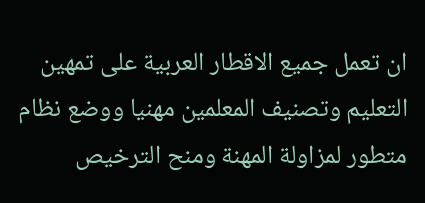ان تعمل جميع الاقطار العربية على تمهين التعليم وتصنيف المعلمين مهنيا ووضع نظام متطور لمزاولة المهنة ومنح الترخيص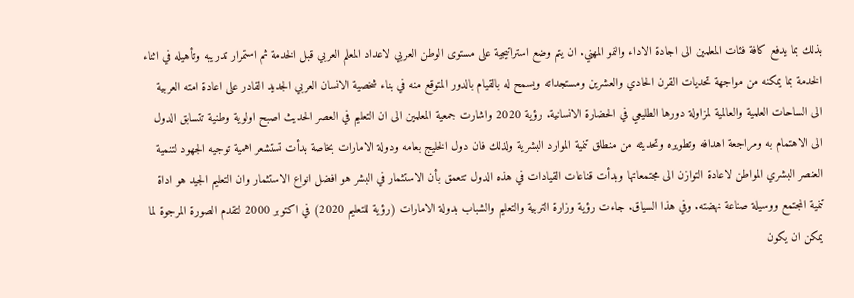بذلك بما يدفع كافة فئات المعلمين الى اجادة الاداء والنمو المهني. ان يتم وضع استراتيجية على مستوى الوطن العربي لاعداد المعلم العربي قبل الخدمة ثم استمرار تدريبه وتأهيله في اثناء الخدمة بما يمكنه من مواجهة تحديات القرن الحادي والعشرين ومستجداته ويسمح له بالقيام بالدور المتوقع منه في بناء شخصية الانسان العربي الجديد القادر على اعادة امته العربية الى الساحات العلمية والعالمية لمزاولة دورها الطليعي في الحضارة الانسانية. رؤية 2020 واشارت جمعية المعلمين الى ان التعليم في العصر الحديث اصبح اولوية وطنية تتسابق الدول الى الاهتمام به ومراجعة اهدافه وتطويره وتحديثه من منطلق تنمية الموارد البشرية ولذلك فان دول الخليج بعامه ودولة الامارات بخاصة بدأت تستشعر اهمية توجيه الجهود لتنمية العنصر البشري المواطن لاعادة التوازن الى مجتمعاتها وبدأت قناعات القيادات في هذه الدول تتعمق بأن الاستثمار في البشر هو افضل انواع الاستثمار وان التعليم الجيد هو اداة تنمية المجتمع ووسيلة صناعة نهضته. وفي هذا السياق. جاءت رؤية وزارة التربية والتعليم والشباب بدولة الامارات (رؤية للتعليم 2020) في اكتوبر 2000 لتقدم الصورة المرجوة لما يمكن ان يكون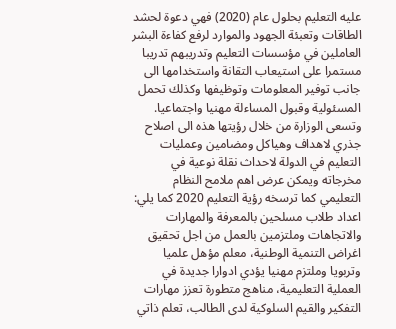عليه التعليم بحلول عام (2020) فهي دعوة لحشد الطاقات وتعبئة الجهود والموارد لرفع كفاءة البشر العاملين في مؤسسات التعليم وتدريبهم تدريبا مستمرا على استيعاب التقانة واستخدامها الى جانب توفير المعلومات وتوظيفها وكذلك تحمل المسئولية وقبول المساءلة مهنيا واجتماعيا. وتسعى الوزارة من خلال رؤيتها هذه الى اصلاح جذري لاهداف وهياكل ومضامين وعمليات التعليم في الدولة لاحداث نقلة نوعية في مخرجاته ويمكن عرض اهم ملامح النظام التعليمي كما ترسخه رؤية التعليم 2020 كما يلي: اعداد طلاب مسلحين بالمعرفة والمهارات والاتجاهات وملتزمين بالعمل من اجل تحقيق اغراض التنمية الوطنية، معلم مؤهل علميا وتربويا وملتزم مهنيا يؤدي ادوارا جديدة في العملية التعليمية، مناهج متطورة تعزز مهارات التفكير والقيم السلوكية لدى الطالب، تعلم ذاتي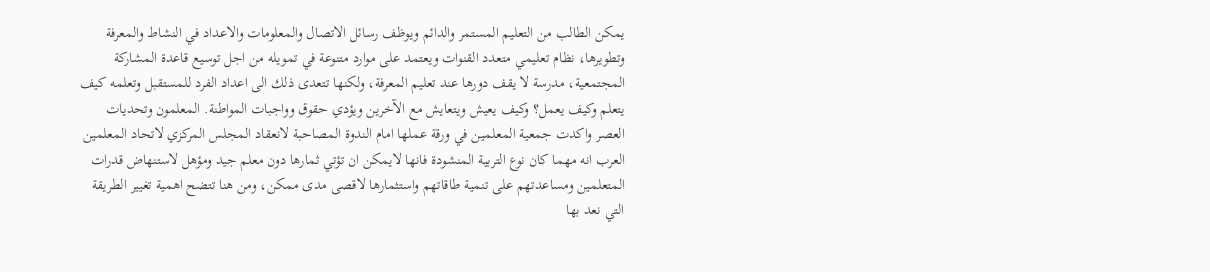يمكن الطالب من التعليم المستمر والدائم ويوظف رسائل الاتصال والمعلومات والاعداد في النشاط والمعرفة وتطويرها، نظام تعليمي متعدد القنوات ويعتمد على موارد متنوعة في تمويله من اجل توسيع قاعدة المشاركة المجتمعية، مدرسة لا يقف دورها عند تعليم المعرفة، ولكنها تتعدى ذلك الى اعداد الفرد للمستقبل وتعلمه كيف يتعلم وكيف يعمل؟ وكيف يعيش ويتعايش مع الآخرين ويؤدي حقوق وواجبات المواطنة. المعلمون وتحديات العصر واكدت جمعية المعلمين في ورقة عملها امام الندوة المصاحبة لانعقاد المجلس المركزي لاتحاد المعلمين العرب انه مهما كان نوع التربية المنشودة فانها لايمكن ان تؤتي ثمارها دون معلم جيد ومؤهل لاستنهاض قدرات المتعلمين ومساعدتهم على تنمية طاقاتهم واستثمارها لاقصى مدى ممكن، ومن هنا تتضح اهمية تغيير الطريقة التي نعد بها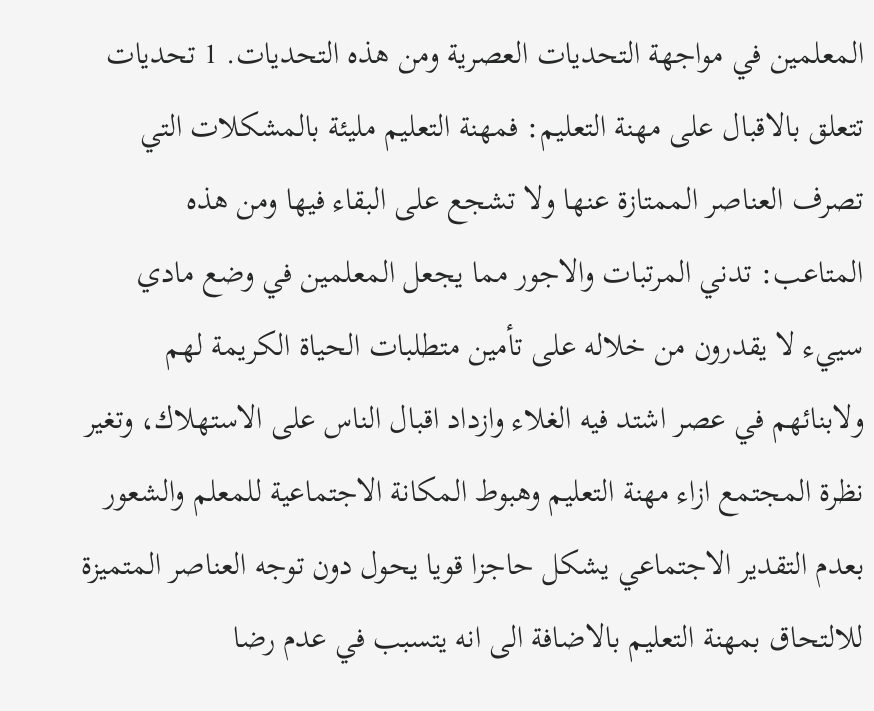المعلمين في مواجهة التحديات العصرية ومن هذه التحديات. 1 تحديات تتعلق بالاقبال على مهنة التعليم: فمهنة التعليم مليئة بالمشكلات التي تصرف العناصر الممتازة عنها ولا تشجع على البقاء فيها ومن هذه المتاعب: تدني المرتبات والاجور مما يجعل المعلمين في وضع مادي سييء لا يقدرون من خلاله على تأمين متطلبات الحياة الكريمة لهم ولابنائهم في عصر اشتد فيه الغلاء وازداد اقبال الناس على الاستهلاك، وتغير نظرة المجتمع ازاء مهنة التعليم وهبوط المكانة الاجتماعية للمعلم والشعور بعدم التقدير الاجتماعي يشكل حاجزا قويا يحول دون توجه العناصر المتميزة للالتحاق بمهنة التعليم بالاضافة الى انه يتسبب في عدم رضا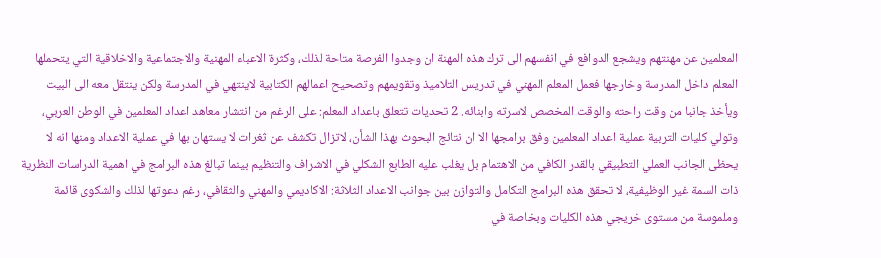المعلمين عن مهنتهم ويشجع الدوافع في انفسهم الى ترك هذه المهنة ان وجدوا الفرصة متاحة لذلك، وكثرة الاعباء المهنية والاجتماعية والاخلاقية التي يتحملها المعلم داخل المدرسة وخارجها فعمل المعلم المهني في تدريس التلاميذ وتقويمهم وتصحيح اعمالهم الكتابية لاينتهي في المدرسة ولكن ينتقل معه الى البيت ويأخذ جانبا من وقت راحته والوقت المخصص لاسرته وابنائه. 2 تحديات تتعلق باعداد المعلم: على الرغم من انتشار معاهد اعداد المعلمين في الوطن العربي، وتولي كليات التربية عملية اعداد المعلمين وفق برامجها الا ان نتائج البحوث بهذا الشأن، لاتزال تكشف عن ثغرات لا يستهان بها في عملية الاعداد ومنها انه لا يحظى الجانب العملي التطبيقي بالقدر الكافي من الاهتمام بل يغلب عليه الطابع الشكلي في الاشراف والتنظيم بينما تبالغ هذه البرامج في اهمية الدراسات النظرية ذات السمة غير الوظيفية، لا تحقق هذه البرامج التكامل والتوازن بين جوانب الاعداد الثلاثة: الاكاديمي والمهني والثقافي، رغم دعوتها لذلك والشكوى قائمة وملموسة من مستوى خريجي هذه الكليات وبخاصة في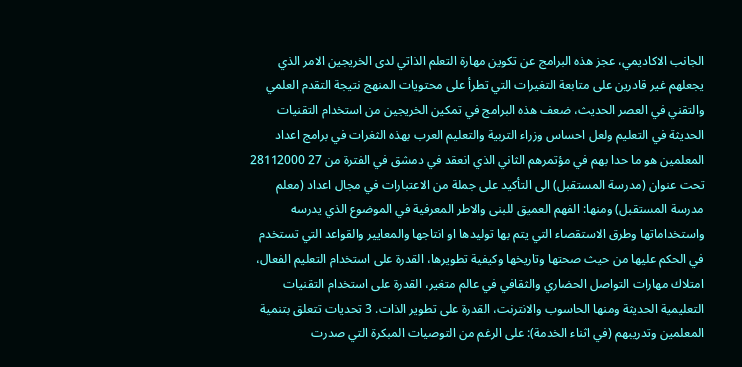الجانب الاكاديمي، عجز هذه البرامج عن تكوين مهارة التعلم الذاتي لدى الخريجين الامر الذي يجعلهم غير قادرين على متابعة التغيرات التي تطرأ على محتويات المنهج نتيجة التقدم العلمي والتقني في العصر الحديث، ضعف هذه البرامج في تمكين الخريجين من استخدام التقنيات الحديثة في التعليم ولعل احساس وزراء التربية والتعليم العرب بهذه الثغرات في برامج اعداد المعلمين هو ما حدا بهم في مؤتمرهم الثاني الذي انعقد في دمشق في الفترة من 27 28112000 تحت عنوان (مدرسة المستقبل) الى التأكيد على جملة من الاعتبارات في مجال اعداد (معلم مدرسة المستقبل) ومنها: الفهم العميق للبنى والاطر المعرفية في الموضوع الذي يدرسه واستخداماتها وطرق الاستقصاء التي يتم بها توليدها او انتاجها والمعايير والقواعد التي تستخدم في الحكم عليها من حيث صحتها وتاريخها وكيفية تطويرها، القدرة على استخدام التعليم الفعال، امتلاك مهارات التواصل الحضاري والثقافي في عالم متغير، القدرة على استخدام التقنيات التعليمية الحديثة ومنها الحاسوب والانترنت، القدرة على تطوير الذات. 3 تحديات تتعلق بتنمية المعلمين وتدريبهم (في اثناء الخدمة): على الرغم من التوصيات المبكرة التي صدرت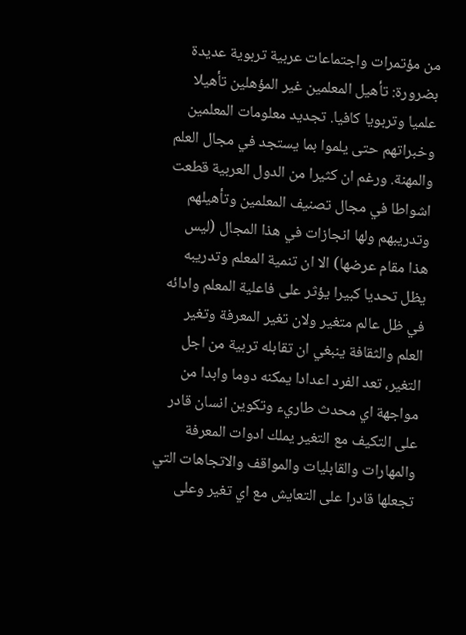من مؤتمرات واجتماعات عربية تربوية عديدة بضرورة: تأهيل المعلمين غير المؤهلين تأهيلا علميا وتربويا كافيا. تجديد معلومات المعلمين وخبراتهم حتى يلموا بما يستجد في مجال العلم والمهنة. ورغم ان كثيرا من الدول العربية قطعت اشواطا في مجال تصنيف المعلمين وتأهيلهم وتدريبهم ولها انجازات في هذا المجال (ليس هذا مقام عرضها) الا ان تنمية المعلم وتدريبه يظل تحديا كبيرا يؤثر على فاعلية المعلم وادائه في ظل عالم متغير ولان تغير المعرفة وتغير العلم والثقافة ينبغي ان تقابله تربية من اجل التغير، تعد الفرد اعدادا يمكنه دوما وابدا من مواجهة اي محدث طاريء وتكوين انسان قادر على التكيف مع التغير يملك ادوات المعرفة والمهارات والقابليات والمواقف والاتجاهات التي تجعلها قادرا على التعايش مع اي تغير وعلى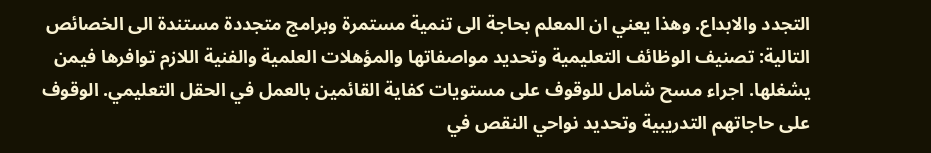التجدد والابداع. وهذا يعني ان المعلم بحاجة الى تنمية مستمرة وبرامج متجددة مستندة الى الخصائص التالية: تصنيف الوظائف التعليمية وتحديد مواصفاتها والمؤهلات العلمية والفنية اللازم توافرها فيمن يشغلها. اجراء مسح شامل للوقوف على مستويات كفاية القائمين بالعمل في الحقل التعليمي. الوقوف على حاجاتهم التدريبية وتحديد نواحي النقص في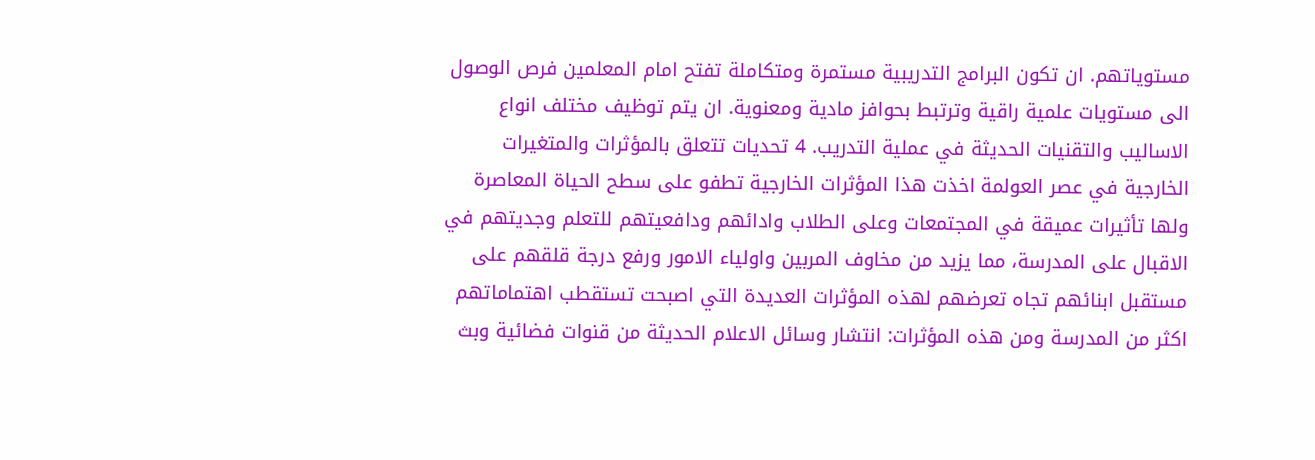مستوياتهم. ان تكون البرامج التدريبية مستمرة ومتكاملة تفتح امام المعلمين فرص الوصول الى مستويات علمية راقية وترتبط بحوافز مادية ومعنوية. ان يتم توظيف مختلف انواع الاساليب والتقنيات الحديثة في عملية التدريب. 4 تحديات تتعلق بالمؤثرات والمتغيرات الخارجية في عصر العولمة اخذت هذا المؤثرات الخارجية تطفو على سطح الحياة المعاصرة ولها تأثيرات عميقة في المجتمعات وعلى الطلاب وادائهم ودافعيتهم للتعلم وجديتهم في الاقبال على المدرسة، مما يزيد من مخاوف المربين واولياء الامور ورفع درجة قلقهم على مستقبل ابنائهم تجاه تعرضهم لهذه المؤثرات العديدة التي اصبحت تستقطب اهتماماتهم اكثر من المدرسة ومن هذه المؤثرات: انتشار وسائل الاعلام الحديثة من قنوات فضائية وبث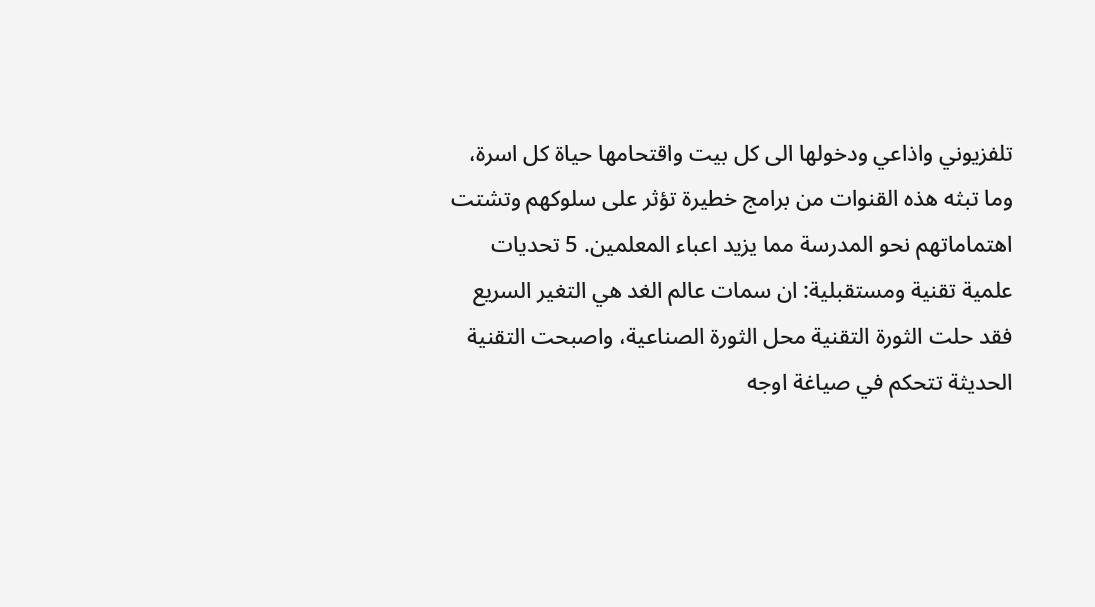تلفزيوني واذاعي ودخولها الى كل بيت واقتحامها حياة كل اسرة، وما تبثه هذه القنوات من برامج خطيرة تؤثر على سلوكهم وتشتت اهتماماتهم نحو المدرسة مما يزيد اعباء المعلمين. 5 تحديات علمية تقنية ومستقبلية: ان سمات عالم الغد هي التغير السريع فقد حلت الثورة التقنية محل الثورة الصناعية، واصبحت التقنية الحديثة تتحكم في صياغة اوجه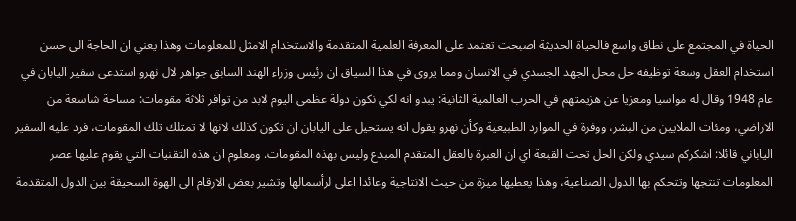الحياة في المجتمع على نطاق واسع فالحياة الحديثة اصبحت تعتمد على المعرفة العلمية المتقدمة والاستخدام الامثل للمعلومات وهذا يعني ان الحاجة الى حسن استخدام العقل وسعة توظيفه حل محل الجهد الجسدي في الانسان ومما يروى في هذا السياق ان رئيس وزراء الهند السابق جواهر لال نهرو استدعى سفير اليابان في عام 1948 وقال له مواسيا ومعزيا عن هزيمتهم في الحرب العالمية الثانية: يبدو انه لكي نكون دولة عظمى اليوم لابد من توافر ثلاثة مقومات: مساحة شاسعة من الاراضي، ومئات الملايين من البشر، ووفرة في الموارد الطبيعية وكأن نهرو يقول انه يستحيل على اليابان ان تكون كذلك لانها لا تمتلك تلك المقومات، فرد عليه السفير الياباني قائلا: اشكركم سيدي ولكن الحل تحت القبعة اي ان العبرة بالعقل المتقدم المبدع وليس بهذه المقومات. ومعلوم ان هذه التقنيات التي يقوم عليها عصر المعلومات تنتجها وتتحكم بها الدول الصناعية، وهذا يعطيها ميزة من حيث الانتاجية وعائدا اعلى لرأسمالها وتشير بعض الارقام الى الهوة السحيقة بين الدول المتقدمة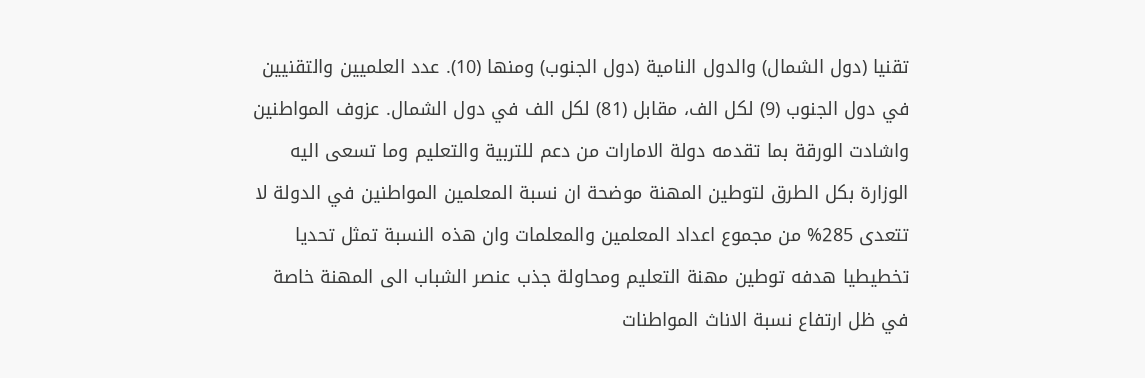تقنيا (دول الشمال) والدول النامية (دول الجنوب) ومنها (10). عدد العلميين والتقنيين في دول الجنوب (9) لكل الف، مقابل (81) لكل الف في دول الشمال. عزوف المواطنين واشادت الورقة بما تقدمه دولة الامارات من دعم للتربية والتعليم وما تسعى اليه الوزارة بكل الطرق لتوطين المهنة موضحة ان نسبة المعلمين المواطنين في الدولة لا تتعدى 285% من مجموع اعداد المعلمين والمعلمات وان هذه النسبة تمثل تحديا تخطيطيا هدفه توطين مهنة التعليم ومحاولة جذب عنصر الشباب الى المهنة خاصة في ظل ارتفاع نسبة الاناث المواطنات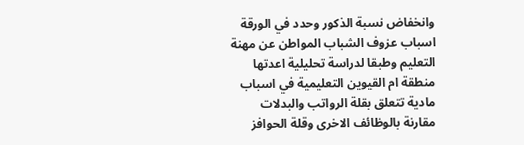وانخفاض نسبة الذكور وحدد في الورقة اسباب عزوف الشباب المواطن عن مهنة التعليم وطبقا لدراسة تحليلية اعدتها منطقة ام القيوين التعليمية في اسباب مادية تتعلق بقلة الرواتب والبدلات مقارنة بالوظائف الاخرى وقلة الحوافز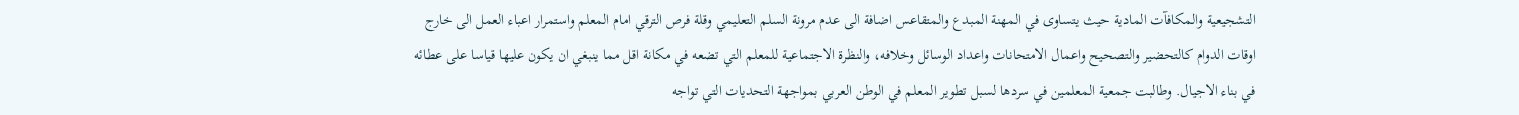التشجيعية والمكافآت المادية حيث يتساوى في المهنة المبدع والمتقاعس اضافة الى عدم مرونة السلم التعليمي وقلة فرص الترقي امام المعلم واستمرار اعباء العمل الى خارج اوقات الدوام كالتحضير والتصحيح واعمال الامتحانات واعداد الوسائل وخلافه، والنظرة الاجتماعية للمعلم التي تضعه في مكانة اقل مما ينبغي ان يكون عليها قياسا على عطائه في بناء الاجيال. وطالبت جمعية المعلمين في سردها لسبل تطوير المعلم في الوطن العربي بمواجهة التحديات التي تواجه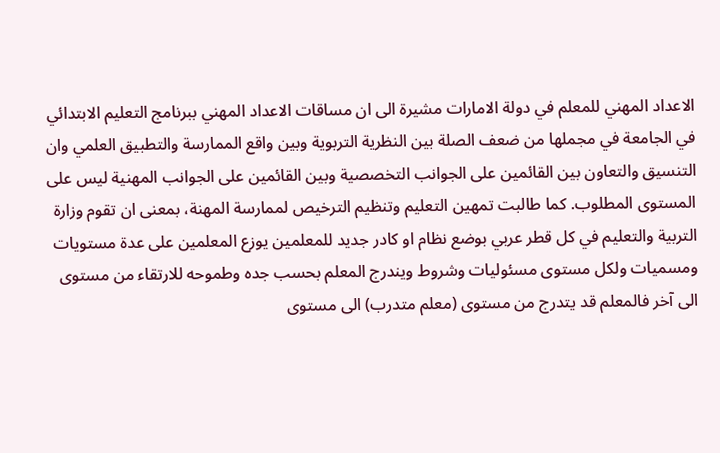الاعداد المهني للمعلم في دولة الامارات مشيرة الى ان مساقات الاعداد المهني ببرنامج التعليم الابتدائي في الجامعة في مجملها من ضعف الصلة بين النظرية التربوية وبين واقع الممارسة والتطبيق العلمي وان التنسيق والتعاون بين القائمين على الجوانب التخصصية وبين القائمين على الجوانب المهنية ليس على المستوى المطلوب. كما طالبت تمهين التعليم وتنظيم الترخيص لممارسة المهنة، بمعنى ان تقوم وزارة التربية والتعليم في كل قطر عربي بوضع نظام او كادر جديد للمعلمين يوزع المعلمين على عدة مستويات ومسميات ولكل مستوى مسئوليات وشروط ويندرج المعلم بحسب جده وطموحه للارتقاء من مستوى الى آخر فالمعلم قد يتدرج من مستوى (معلم متدرب) الى مستوى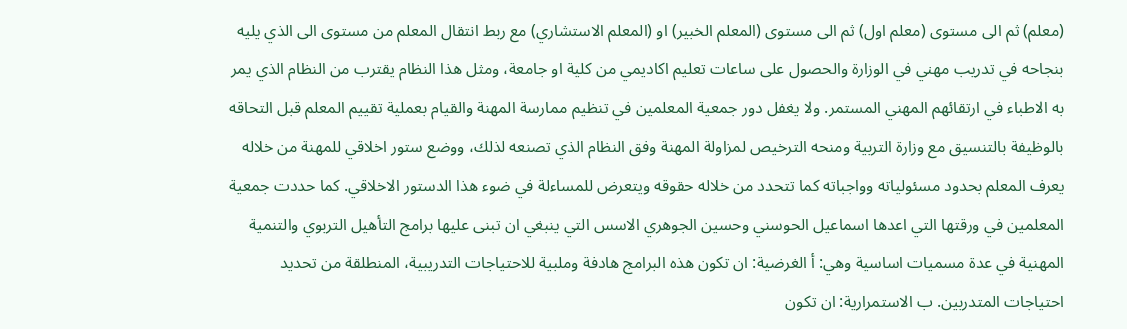(معلم) ثم الى مستوى (معلم اول) ثم الى مستوى (المعلم الخبير) او (المعلم الاستشاري) مع ربط انتقال المعلم من مستوى الى الذي يليه بنجاحه في تدريب مهني في الوزارة والحصول على ساعات تعليم اكاديمي من كلية او جامعة، ومثل هذا النظام يقترب من النظام الذي يمر به الاطباء في ارتقائهم المهني المستمر. ولا يغفل دور جمعية المعلمين في تنظيم ممارسة المهنة والقيام بعملية تقييم المعلم قبل التحاقه بالوظيفة بالتنسيق مع وزارة التربية ومنحه الترخيص لمزاولة المهنة وفق النظام الذي تصنعه لذلك، ووضع ستور اخلاقي للمهنة من خلاله يعرف المعلم بحدود مسئولياته وواجباته كما تتحدد من خلاله حقوقه ويتعرض للمساءلة في ضوء هذا الدستور الاخلاقي. كما حددت جمعية المعلمين في ورقتها التي اعدها اسماعيل الحوسني وحسين الجوهري الاسس التي ينبغي ان تبنى عليها برامج التأهيل التربوي والتنمية المهنية في عدة مسميات اساسية وهي: أ الغرضية: ان تكون هذه البرامج هادفة وملبية للاحتياجات التدريبية، المنطلقة من تحديد احتياجات المتدربين. ب الاستمرارية: ان تكون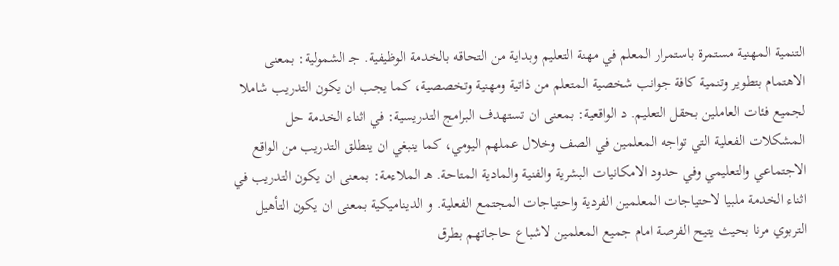التنمية المهنية مستمرة باستمرار المعلم في مهنة التعليم وبداية من التحاقه بالخدمة الوظيفية. جـ الشمولية: بمعنى الاهتمام بتطوير وتنمية كافة جوانب شخصية المتعلم من ذاتية ومهنية وتخصصية، كما يجب ان يكون التدريب شاملا لجميع فئات العاملين بحقل التعليم. د الواقعية: بمعنى ان تستهدف البرامج التدريسية: في اثناء الخدمة حل المشكلات الفعلية التي تواجه المعلمين في الصف وخلال عملهم اليومي، كما ينبغي ان ينطلق التدريب من الواقع الاجتماعي والتعليمي وفي حدود الامكانيات البشرية والفنية والمادية المتاحة. هـ الملاءمة: بمعنى ان يكون التدريب في اثناء الخدمة ملبيا لاحتياجات المعلمين الفردية واحتياجات المجتمع الفعلية. و الديناميكية بمعنى ان يكون التأهيل التربوي مرنا بحيث يتيح الفرصة امام جميع المعلمين لاشباع حاجاتهم بطرق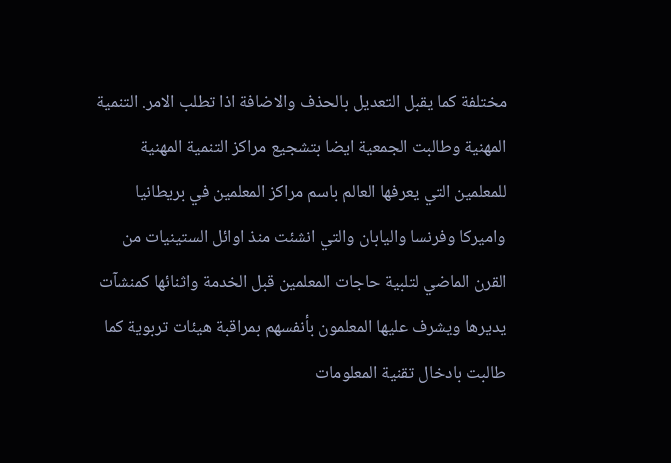مختلفة كما يقبل التعديل بالحذف والاضافة اذا تطلب الامر. التنمية المهنية وطالبت الجمعية ايضا بتشجيع مراكز التنمية المهنية للمعلمين التي يعرفها العالم باسم مراكز المعلمين في بريطانيا واميركا وفرنسا واليابان والتي انشئت منذ اوائل الستينيات من القرن الماضي لتلبية حاجات المعلمين قبل الخدمة واثنائها كمنشآت يديرها ويشرف عليها المعلمون بأنفسهم بمراقبة هيئات تربوية كما طالبت بادخال تقنية المعلومات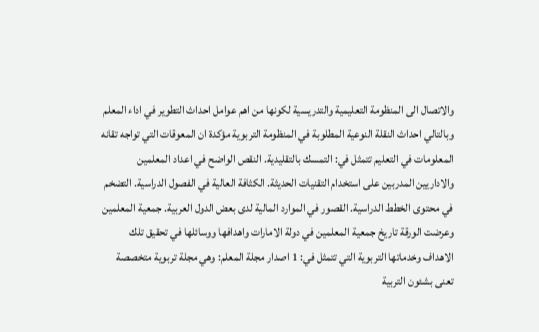والاتصال الى المنظومة التعليمية والتدريسية لكونها من اهم عوامل احداث التطوير في اداء المعلم وبالتالي احداث النقلة النوعية المطلوبة في المنظومة التربوية مؤكدة ان المعوقات التي تواجه تقانه المعلومات في التعليم تتمثل في: التمسك بالتقليدية. النقص الواضح في اعداد المعلمين والاداريين المدربين على استخدام التقنيات الحديثة. الكثافة العالية في الفصول الدراسية. التضخم في محتوى الخطط الدراسية. القصور في الموارد المالية لدى بعض الدول العربية. جمعية المعلمين وعرضت الورقة تاريخ جمعية المعلمين في دولة الامارات واهدافها ووسائلها في تحقيق تلك الاهداف وخدماتها التربوية التي تتمثل في: 1 اصدار مجلة المعلم: وهي مجلة تربوية متخصصة تعنى بشئون التربية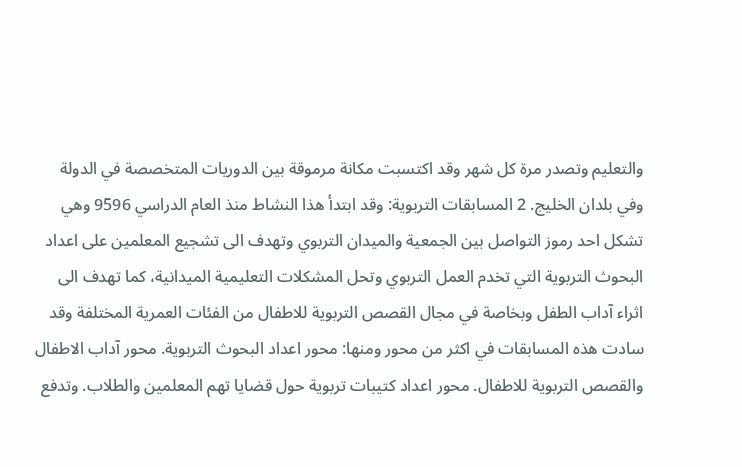والتعليم وتصدر مرة كل شهر وقد اكتسبت مكانة مرموقة بين الدوريات المتخصصة في الدولة وفي بلدان الخليج. 2 المسابقات التربوية: وقد ابتدأ هذا النشاط منذ العام الدراسي 9596 وهي تشكل احد رموز التواصل بين الجمعية والميدان التربوي وتهدف الى تشجيع المعلمين على اعداد البحوث التربوية التي تخدم العمل التربوي وتحل المشكلات التعليمية الميدانية، كما تهدف الى اثراء آداب الطفل وبخاصة في مجال القصص التربوية للاطفال من الفئات العمرية المختلفة وقد سادت هذه المسابقات في اكثر من محور ومنها: محور اعداد البحوث التربوية. محور آداب الاطفال والقصص التربوية للاطفال. محور اعداد كتيبات تربوية حول قضايا تهم المعلمين والطلاب. وتدفع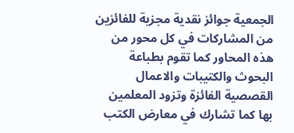الجمعية جوائز نقدية مجزية للفائزين من المشاركات في كل محور من هذه المحاور كما تقوم بطباعة البحوث والكتيبات والاعمال القصصية الفائزة وتزود المعلمين بها كما تشارك في معارض الكتب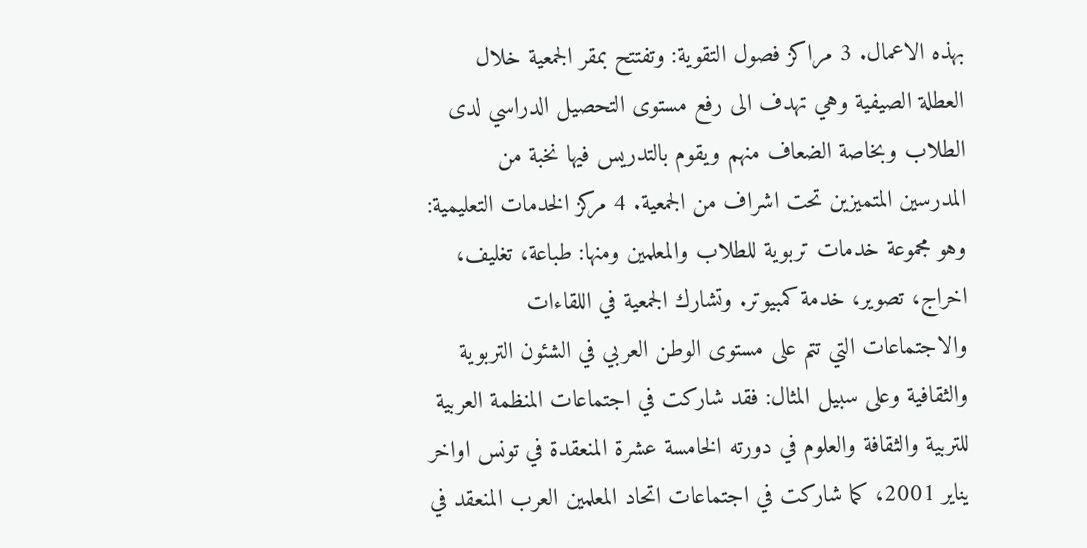بهذه الاعمال. 3 مراكز فصول التقوية: وتفتتح بمقر الجمعية خلال العطلة الصيفية وهي تهدف الى رفع مستوى التحصيل الدراسي لدى الطلاب وبخاصة الضعاف منهم ويقوم بالتدريس فيها نخبة من المدرسين المتميزين تحت اشراف من الجمعية. 4 مركز الخدمات التعليمية: وهو مجموعة خدمات تربوية للطلاب والمعلمين ومنها: طباعة، تغليف، اخراج، تصوير، خدمة كمبيوتر. وتشارك الجمعية في اللقاءات والاجتماعات التي تتم على مستوى الوطن العربي في الشئون التربوية والثقافية وعلى سبيل المثال: فقد شاركت في اجتماعات المنظمة العربية للتربية والثقافة والعلوم في دورته الخامسة عشرة المنعقدة في تونس اواخر يناير 2001، كما شاركت في اجتماعات اتحاد المعلمين العرب المنعقد في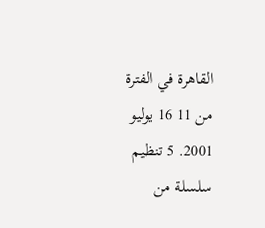القاهرة في الفترة من 11 16 يوليو 2001. 5 تنظيم سلسلة من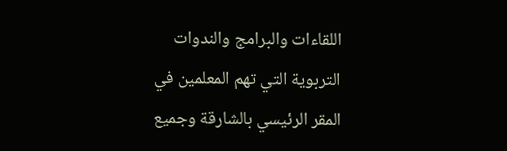اللقاءات والبرامج والندوات التربوية التي تهم المعلمين في المقر الرئيسي بالشارقة وجميع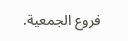فروع الجمعية.